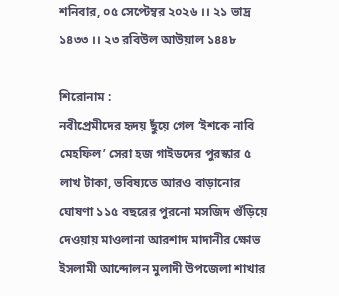শনিবার, ০৫ সেপ্টেম্বর ২০২৬ ।। ২১ ভাদ্র ১৪৩৩ ।। ২৩ রবিউল আউয়াল ১৪৪৮

শিরোনাম :
নবীপ্রেমীদের হৃদয় ছুঁয়ে গেল ‘ইশকে নাবি মেহফিল’ সেরা হজ গাইডদের পুরস্কার ৫ লাখ টাকা, ভবিষ্যতে আরও বাড়ানোর ঘোষণা ১১৫ বছরের পুরনো মসজিদ গুঁড়িয়ে দেওয়ায় মাওলানা আরশাদ মাদানীর ক্ষোভ ইসলামী আন্দোলন মুলাদী উপজেলা শাখার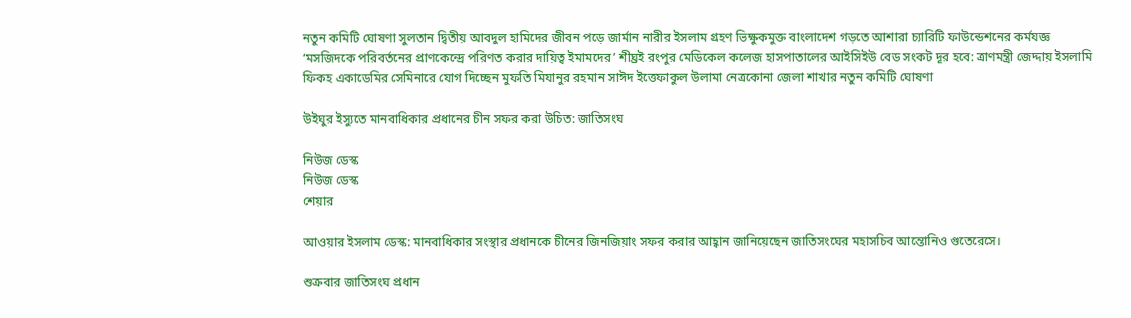নতুন কমিটি ঘোষণা সুলতান দ্বিতীয় আবদুল হামিদের জীবন পড়ে জার্মান নারীর ইসলাম গ্রহণ ভিক্ষুকমুক্ত বাংলাদেশ গড়তে আশারা চ্যারিটি ফাউন্ডেশনের কর্মযজ্ঞ ‘মসজিদকে পরিবর্তনের প্রাণকেন্দ্রে পরিণত করার দায়িত্ব ইমামদের’ শীঘ্রই রংপুর মেডিকেল কলেজ হাসপাতালের আইসিইউ বেড সংকট দূর হবে: ত্রাণমন্ত্রী জেদ্দায় ইসলামি ফিকহ একাডেমির সেমিনারে যোগ দিচ্ছেন মুফতি মিযানুর রহমান সাঈদ ইত্তেফাকুল উলামা নেত্রকোনা জেলা শাখার নতুন কমিটি ঘোষণা

উইঘুর ইস্যুতে মানবাধিকার প্রধানের চীন সফর করা উচিত: জাতিসংঘ

নিউজ ডেস্ক
নিউজ ডেস্ক
শেয়ার

আওয়ার ইসলাম ডেস্ক: মানবাধিকার সংস্থার প্রধানকে চীনের জিনজিয়াং সফর করার আহ্বান জানিয়েছেন জাতিসংঘের মহাসচিব আন্তোনিও গুতেরেসে।

শুক্রবার জাতিসংঘ প্রধান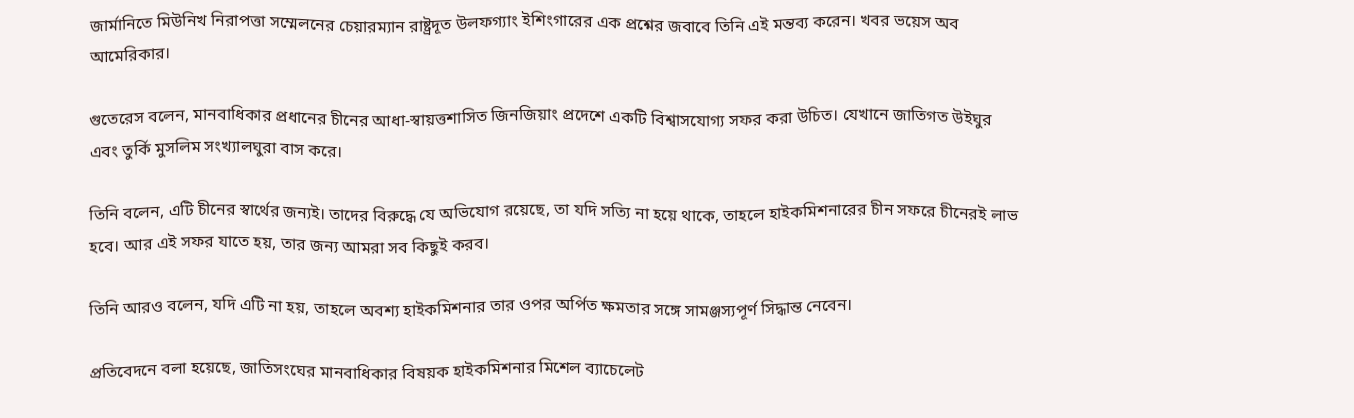জার্মানিতে মিউনিখ নিরাপত্তা সম্মেলনের চেয়ারম্যান রাষ্ট্রদূত উলফগ্যাং ইশিংগারের এক প্রশ্নের জবাবে তিনি এই মন্তব্য করেন। খবর ভয়েস অব আমেরিকার।

গুতেরেস বলেন, মানবাধিকার প্রধানের চীনের আধা-স্বায়ত্তশাসিত জিনজিয়াং প্রদেশে একটি বিশ্বাসযোগ্য সফর করা উচিত। যেখানে জাতিগত উইঘুর এবং তুর্কি মুসলিম সংখ্যালঘুরা বাস করে।

তিনি বলেন, এটি চীনের স্বার্থের জন্যই। তাদের বিরুদ্ধে যে অভিযোগ রয়েছে, তা যদি সত্যি না হয়ে থাকে, তাহলে হাইকমিশনারের চীন সফরে চীনেরই লাভ হবে। আর এই সফর যাতে হয়, তার জন্য আমরা সব কিছুই করব।

তিনি আরও বলেন, যদি এটি না হয়, তাহলে অবশ্য হাইকমিশনার তার ওপর অর্পিত ক্ষমতার সঙ্গে সামঞ্জস্যপূর্ণ সিদ্ধান্ত নেবেন।

প্রতিবেদনে বলা হয়েছে, জাতিসংঘের মানবাধিকার বিষয়ক হাইকমিশনার মিশেল ব্যাচেলেট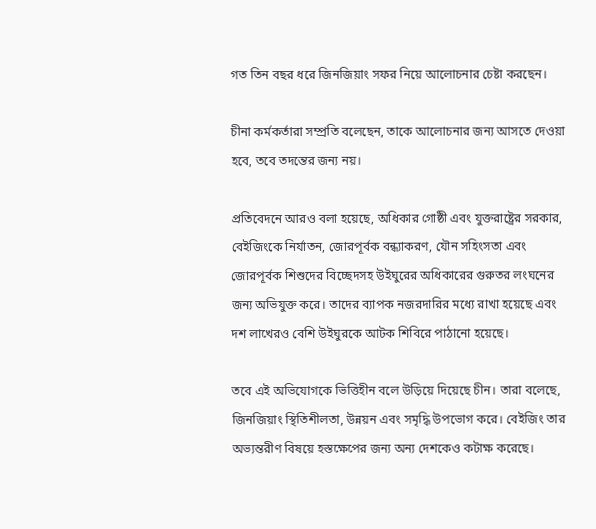গত তিন বছর ধরে জিনজিয়াং সফর নিয়ে আলোচনার চেষ্টা করছেন।

চীনা কর্মকর্তারা সম্প্রতি বলেছেন, তাকে আলোচনার জন্য আসতে দেওয়া হবে, তবে তদন্তের জন্য নয়।

প্রতিবেদনে আরও বলা হয়েছে, অধিকার গোষ্ঠী এবং যুক্তরাষ্ট্রের সরকার, বেইজিংকে নির্যাতন, জোরপূর্বক বন্ধ্যাকরণ, যৌন সহিংসতা এবং জোরপূর্বক শিশুদের বিচ্ছেদসহ উইঘুরের অধিকারের গুরুতর লংঘনের জন্য অভিযুক্ত করে। তাদের ব্যাপক নজরদারির মধ্যে রাখা হয়েছে এবং দশ লাখেরও বেশি উইঘুরকে আটক শিবিরে পাঠানো হয়েছে।

তবে এই অভিযোগকে ভিত্তিহীন বলে উড়িয়ে দিয়েছে চীন। তারা বলেছে, জিনজিয়াং স্থিতিশীলতা, উন্নয়ন এবং সমৃদ্ধি উপভোগ করে। বেইজিং তার অভ্যন্তরীণ বিষয়ে হস্তক্ষেপের জন্য অন্য দেশকেও কটাক্ষ করেছে।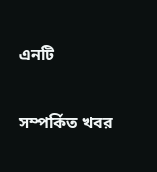এনটি


সম্পর্কিত খবর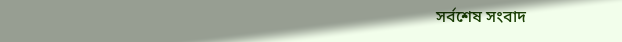সর্বশেষ সংবাদ